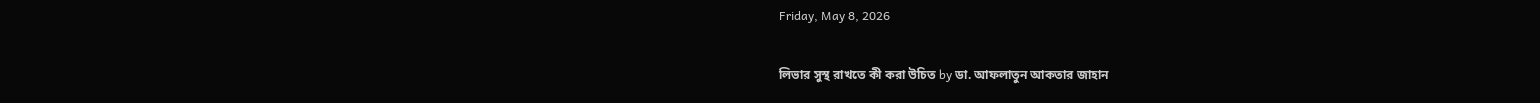Friday, May 8, 2026

লিভার সুস্থ রাখতে কী করা উচিত by ডা. আফলাতুন আকতার জাহান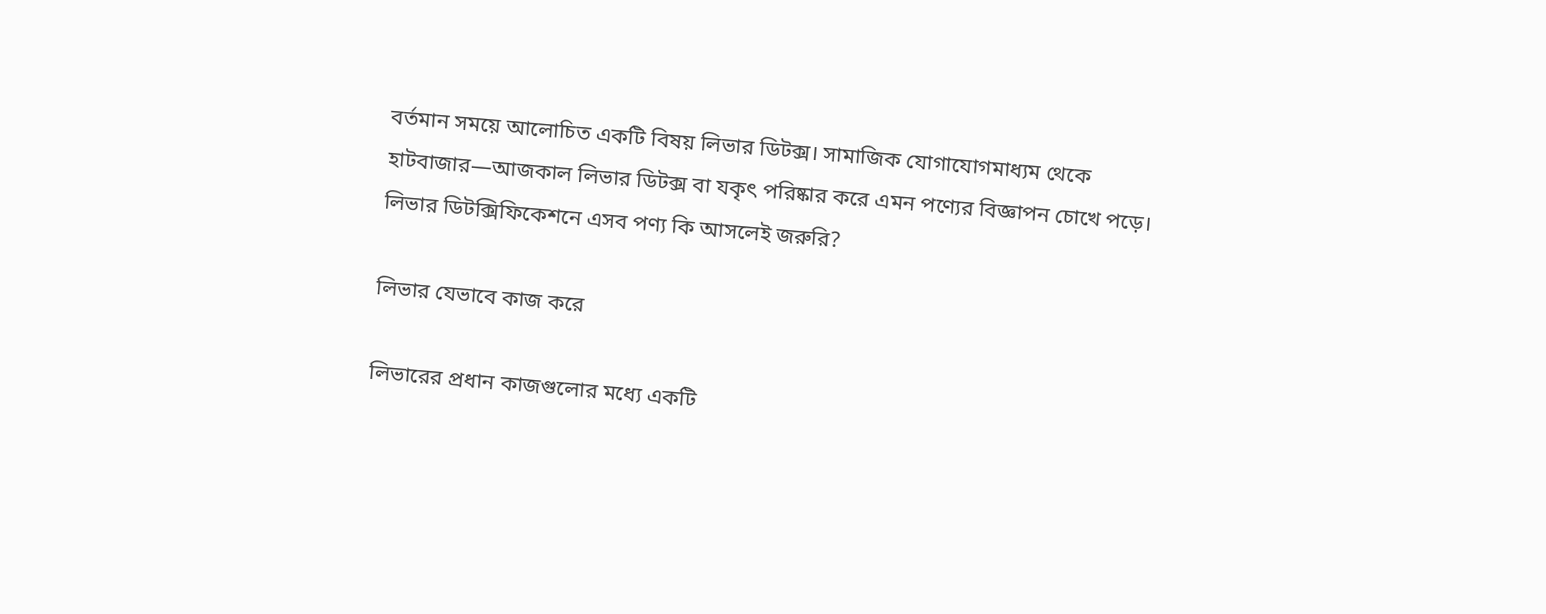বর্তমান সময়ে আলোচিত একটি বিষয় লিভার ডিটক্স। সামাজিক যোগাযোগমাধ্যম থেকে হাটবাজার—আজকাল লিভার ডিটক্স বা যকৃৎ পরিষ্কার করে এমন পণ্যের বিজ্ঞাপন চোখে পড়ে। লিভার ডিটক্সিফিকেশনে এসব পণ্য কি আসলেই জরুরি?

লিভার যেভাবে কাজ করে

লিভারের প্রধান কাজগুলোর মধ্যে একটি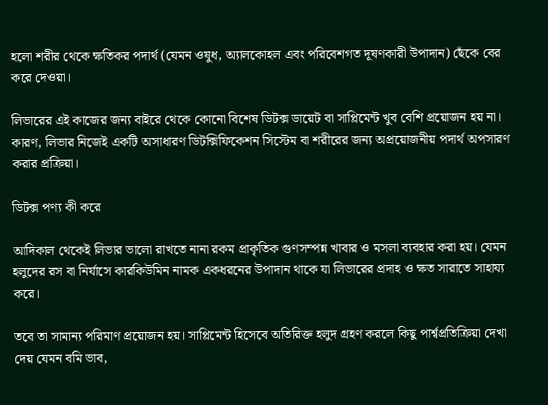হলো শরীর থেকে ক্ষতিকর পদার্থ (যেমন ওষুধ, অ্যালকোহল এবং পরিবেশগত দূষণকারী উপাদান) ছেঁকে বের করে দেওয়া।

লিভারের এই কাজের জন্য বাইরে থেকে কোনো বিশেষ ডিটক্স ডায়েট বা সাপ্লিমেন্ট খুব বেশি প্রয়োজন হয় না। কারণ, লিভার নিজেই একটি অসাধারণ ডিটক্সিফিকেশন সিস্টেম বা শরীরের জন্য অপ্রয়োজনীয় পদার্থ অপসারণ করার প্রক্রিয়া।

ডিটক্স পণ্য কী করে

আদিকাল থেকেই লিভার ভালো রাখতে নানা রকম প্রাকৃতিক গুণসম্পন্ন খাবার ও মসলা ব্যবহার করা হয়। যেমন হলুদের রস বা নির্যাসে কারকিউমিন নামক একধরনের উপাদান থাকে যা লিভারের প্রদাহ ও ক্ষত সারাতে সাহায্য করে।

তবে তা সামান্য পরিমাণ প্রয়োজন হয়। সাপ্লিমেন্ট হিসেবে অতিরিক্ত হলুদ গ্রহণ করলে কিছু পার্শ্বপ্রতিক্রিয়া দেখা দেয় যেমন বমি ভাব,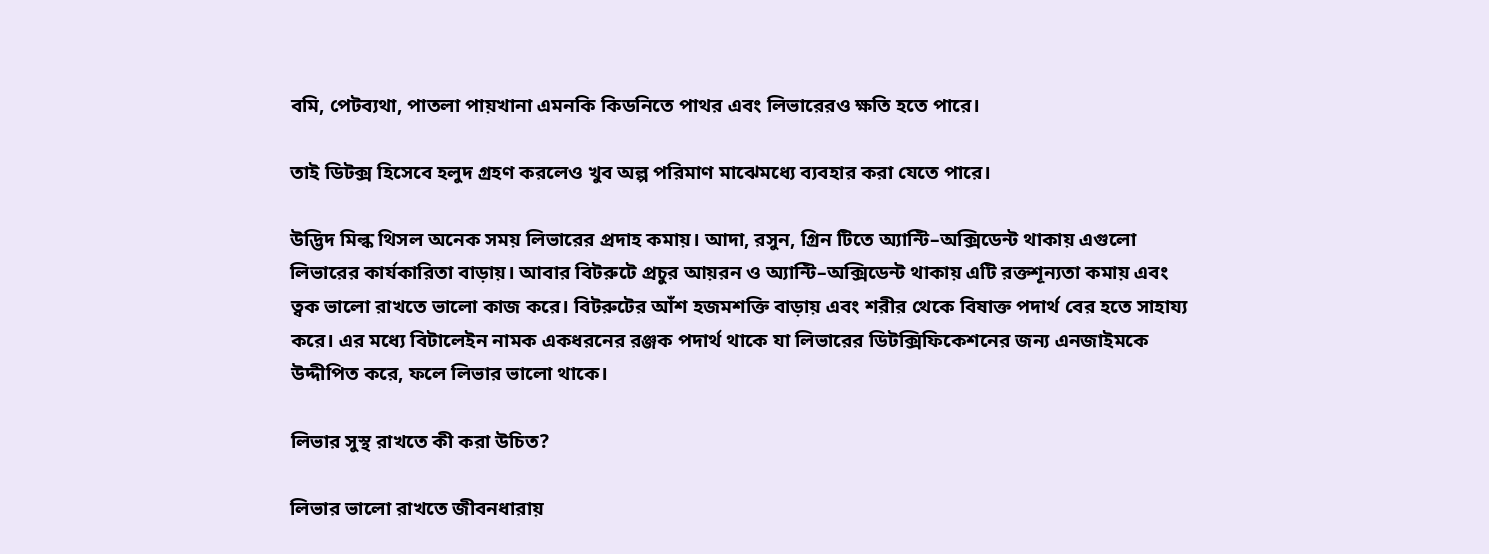বমি, পেটব্যথা, পাতলা পায়খানা এমনকি কিডনিতে পাথর এবং লিভারেরও ক্ষতি হতে পারে।

তাই ডিটক্স হিসেবে হলুদ গ্রহণ করলেও খুব অল্প পরিমাণ মাঝেমধ্যে ব্যবহার করা যেতে পারে।

উদ্ভিদ মিল্ক থিসল অনেক সময় লিভারের প্রদাহ কমায়। আদা, রসুন, গ্রিন টিতে অ্যান্টি–অক্সিডেন্ট থাকায় এগুলো লিভারের কার্যকারিতা বাড়ায়। আবার বিটরুটে প্রচুর আয়রন ও অ্যান্টি–অক্সিডেন্ট থাকায় এটি রক্তশূন্যতা কমায় এবং ত্বক ভালো রাখতে ভালো কাজ করে। বিটরুটের আঁশ হজমশক্তি বাড়ায় এবং শরীর থেকে বিষাক্ত পদার্থ বের হতে সাহায্য করে। এর মধ্যে বিটালেইন নামক একধরনের রঞ্জক পদার্থ থাকে যা লিভারের ডিটক্সিফিকেশনের জন্য এনজাইমকে উদ্দীপিত করে, ফলে লিভার ভালো থাকে।

লিভার সুস্থ রাখতে কী করা উচিত?

লিভার ভালো রাখতে জীবনধারায়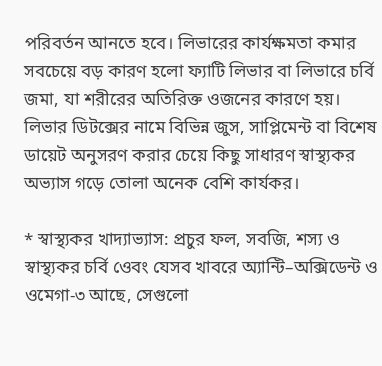পরিবর্তন আনতে হবে। লিভারের কার্যক্ষমতা কমার সবচেয়ে বড় কারণ হলো ফ্যাটি লিভার বা লিভারে চর্বি জমা, যা শরীরের অতিরিক্ত ওজনের কারণে হয়।
লিভার ডিটক্সের নামে বিভিন্ন জুস, সাপ্লিমেন্ট বা বিশেষ ডায়েট অনুসরণ করার চেয়ে কিছু সাধারণ স্বাস্থ্যকর অভ্যাস গড়ে তোলা অনেক বেশি কার্যকর।

* স্বাস্থ্যকর খাদ্যাভ্যাস: প্রচুর ফল, সবজি, শস্য ও স্বাস্থ্যকর চর্বি ওেবং যেসব খাবরে অ্যান্টি–অক্সিডেন্ট ও ওমেগা-৩ আছে, সেগুলো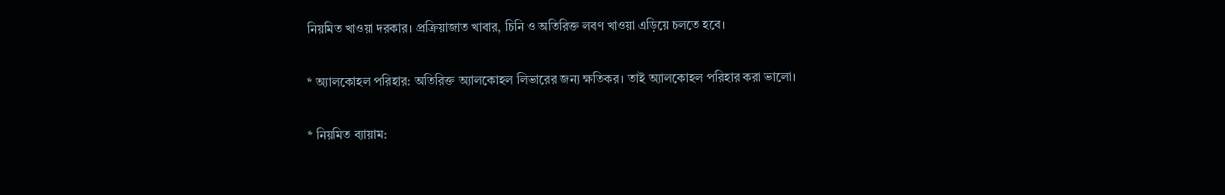নিয়মিত খাওয়া দরকার। প্রক্রিয়াজাত খাবার, চিনি ও অতিরিক্ত লবণ খাওয়া এড়িয়ে চলতে হবে।

* অ্যালকোহল পরিহার: অতিরিক্ত অ্যালকোহল লিভারের জন্য ক্ষতিকর। তাই অ্যালকোহল পরিহার করা ভালো।

* নিয়মিত ব্যায়াম: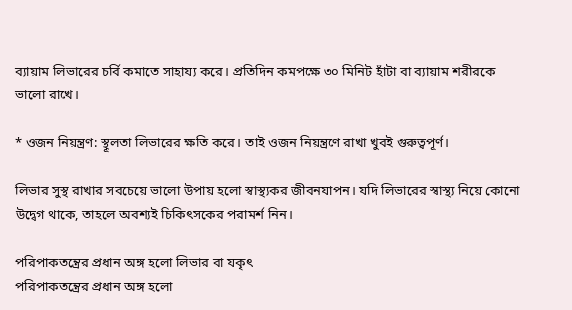ব্যায়াম লিভারের চর্বি কমাতে সাহায্য করে। প্রতিদিন কমপক্ষে ৩০ মিনিট হাঁটা বা ব্যায়াম শরীরকে ভালো রাখে।

* ওজন নিয়ন্ত্রণ: স্থূলতা লিভারের ক্ষতি করে। তাই ওজন নিয়ন্ত্রণে রাখা খুবই গুরুত্বপূর্ণ।

লিভার সুস্থ রাখার সবচেয়ে ভালো উপায় হলো স্বাস্থ্যকর জীবনযাপন। যদি লিভারের স্বাস্থ্য নিয়ে কোনো উদ্বেগ থাকে, তাহলে অবশ্যই চিকিৎসকের পরামর্শ নিন।

পরিপাকতন্ত্রের প্রধান অঙ্গ হলো লিভার বা যকৃৎ
পরিপাকতন্ত্রের প্রধান অঙ্গ হলো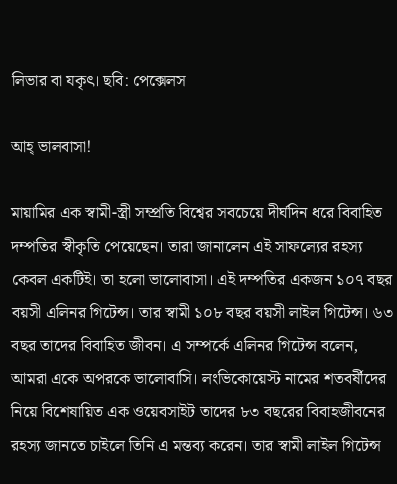লিভার বা যকৃৎ। ছবি: পেক্সেলস

আহ্ ভালবাসা!

মায়ামির এক স্বামী-স্ত্রী সম্প্রতি বিশ্বের সবচেয়ে দীর্ঘদিন ধরে বিবাহিত দম্পতির স্বীকৃতি পেয়েছেন। তারা জানালেন এই সাফল্যের রহস্য কেবল একটিই। তা হলো ভালোবাসা। এই দম্পতির একজন ১০৭ বছর বয়সী এলিনর গিটেন্স। তার স্বামী ১০৮ বছর বয়সী লাইল গিটেন্স। ৬৩ বছর তাদের বিবাহিত জীবন। এ সম্পর্কে এলিনর গিটেন্স বলেন, আমরা একে অপরকে ভালোবাসি। লংভিকোয়েস্ট নামের শতবর্ষীদের নিয়ে বিশেষায়িত এক ওয়েবসাইট তাদের ৮৩ বছরের বিবাহজীবনের রহস্য জানতে চাইলে তিনি এ মন্তব্য করেন। তার স্বামী লাইল গিটেন্স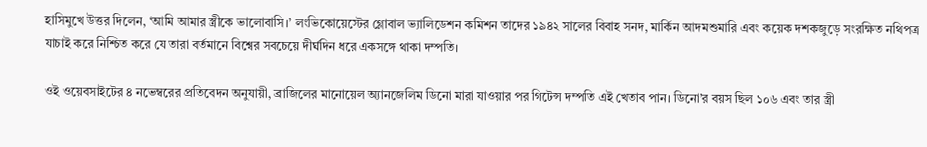হাসিমুখে উত্তর দিলেন, ‘আমি আমার স্ত্রীকে ভালোবাসি।’ লংভিকোয়েস্টের গ্লোবাল ভ্যালিডেশন কমিশন তাদের ১৯৪২ সালের বিবাহ সনদ, মার্কিন আদমশুমারি এবং কয়েক দশকজুড়ে সংরক্ষিত নথিপত্র যাচাই করে নিশ্চিত করে যে তারা বর্তমানে বিশ্বের সবচেয়ে দীর্ঘদিন ধরে একসঙ্গে থাকা দম্পতি।

ওই ওয়েবসাইটের ৪ নভেম্বরের প্রতিবেদন অনুযায়ী, ব্রাজিলের মানোয়েল অ্যানজেলিম ডিনো মারা যাওয়ার পর গিটেন্স দম্পতি এই খেতাব পান। ডিনো’র বয়স ছিল ১০৬ এবং তার স্ত্রী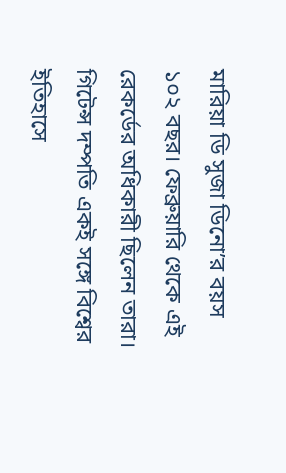মারিয়া ডি সুজা ডিনো’র বয়স ১০২ বছর। ফেব্রুয়ারি থেকে এই রেকর্ডের অধিকারী ছিলেন তারা। গিটেন্স দম্পতি একই সঙ্গে বিশ্বের ইতিহাসে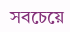সবচেয়ে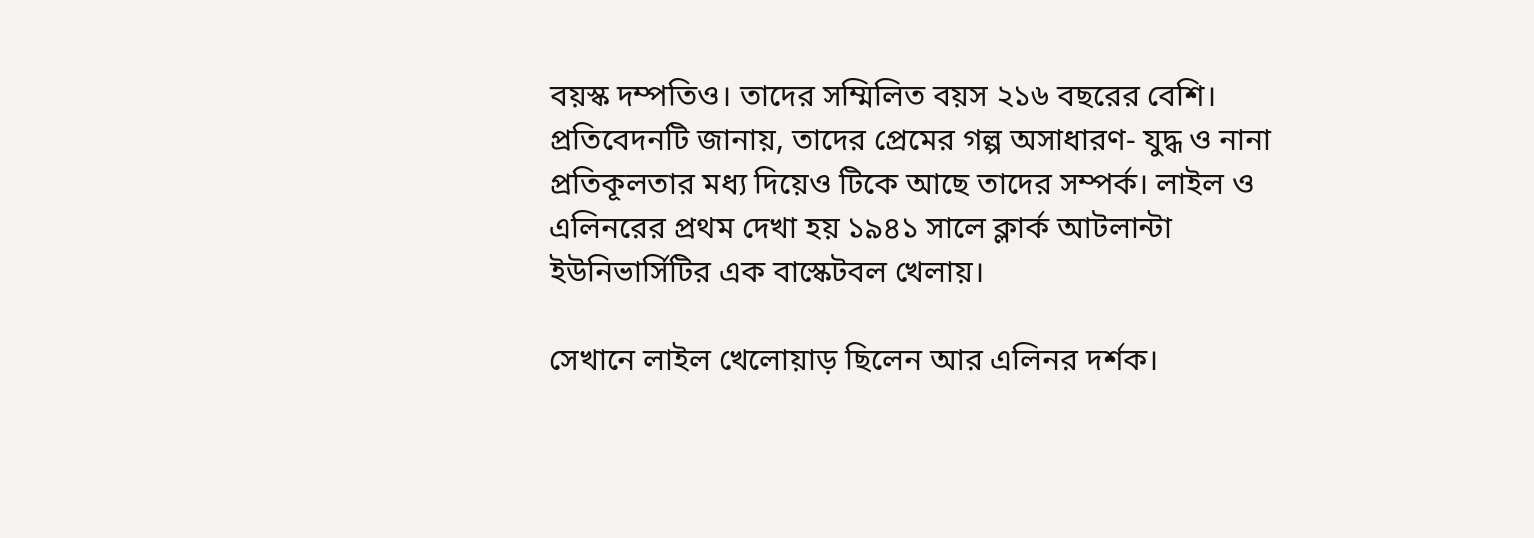বয়স্ক দম্পতিও। তাদের সম্মিলিত বয়স ২১৬ বছরের বেশি। প্রতিবেদনটি জানায়, তাদের প্রেমের গল্প অসাধারণ- যুদ্ধ ও নানা প্রতিকূলতার মধ্য দিয়েও টিকে আছে তাদের সম্পর্ক। লাইল ও এলিনরের প্রথম দেখা হয় ১৯৪১ সালে ক্লার্ক আটলান্টা ইউনিভার্সিটির এক বাস্কেটবল খেলায়।

সেখানে লাইল খেলোয়াড় ছিলেন আর এলিনর দর্শক।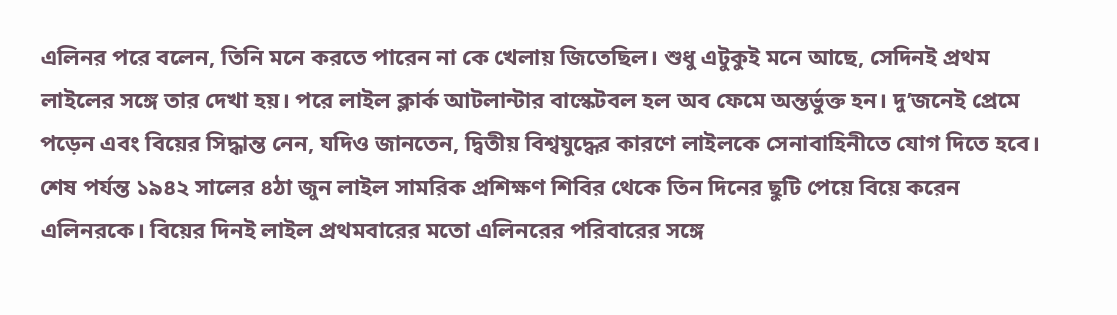এলিনর পরে বলেন, তিনি মনে করতে পারেন না কে খেলায় জিতেছিল। শুধু এটুকুই মনে আছে, সেদিনই প্রথম লাইলের সঙ্গে তার দেখা হয়। পরে লাইল ক্লার্ক আটলান্টার বাস্কেটবল হল অব ফেমে অন্তর্ভুক্ত হন। দু’জনেই প্রেমে পড়েন এবং বিয়ের সিদ্ধান্ত নেন, যদিও জানতেন, দ্বিতীয় বিশ্বযুদ্ধের কারণে লাইলকে সেনাবাহিনীতে যোগ দিতে হবে। শেষ পর্যন্ত ১৯৪২ সালের ৪ঠা জুন লাইল সামরিক প্রশিক্ষণ শিবির থেকে তিন দিনের ছুটি পেয়ে বিয়ে করেন এলিনরকে। বিয়ের দিনই লাইল প্রথমবারের মতো এলিনরের পরিবারের সঙ্গে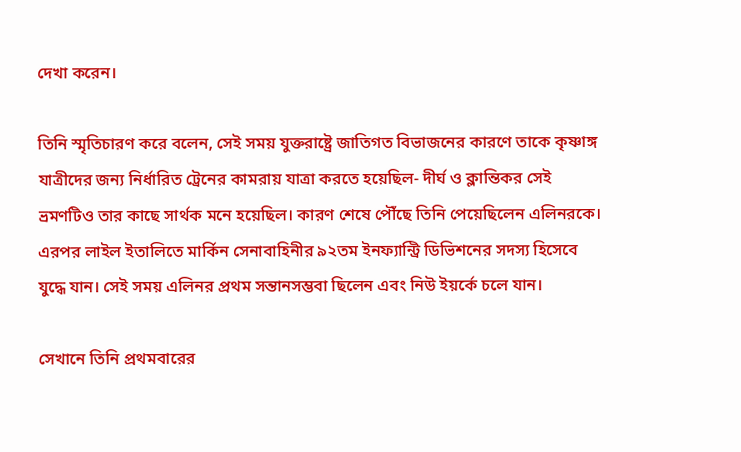দেখা করেন।

তিনি স্মৃতিচারণ করে বলেন, সেই সময় যুক্তরাষ্ট্রে জাতিগত বিভাজনের কারণে তাকে কৃষ্ণাঙ্গ যাত্রীদের জন্য নির্ধারিত ট্রেনের কামরায় যাত্রা করতে হয়েছিল- দীর্ঘ ও ক্লান্তিকর সেই ভ্রমণটিও তার কাছে সার্থক মনে হয়েছিল। কারণ শেষে পৌঁছে তিনি পেয়েছিলেন এলিনরকে। এরপর লাইল ইতালিতে মার্কিন সেনাবাহিনীর ৯২তম ইনফ্যান্ট্রি ডিভিশনের সদস্য হিসেবে যুদ্ধে যান। সেই সময় এলিনর প্রথম সন্তানসম্ভবা ছিলেন এবং নিউ ইয়র্কে চলে যান।

সেখানে তিনি প্রথমবারের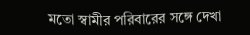মতো স্বামীর পরিবারের সঙ্গে দেখা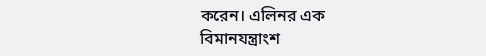করেন। এলিনর এক বিমানযন্ত্রাংশ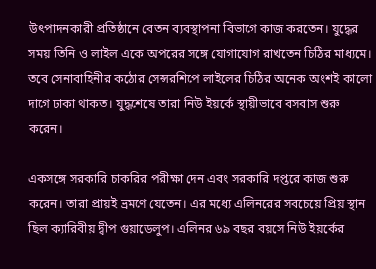উৎপাদনকারী প্রতিষ্ঠানে বেতন ব্যবস্থাপনা বিভাগে কাজ করতেন। যুদ্ধের সময় তিনি ও লাইল একে অপরের সঙ্গে যোগাযোগ রাখতেন চিঠির মাধ্যমে। তবে সেনাবাহিনীর কঠোর সেন্সরশিপে লাইলের চিঠির অনেক অংশই কালো দাগে ঢাকা থাকত। যুদ্ধশেষে তারা নিউ ইয়র্কে স্থায়ীভাবে বসবাস শুরু করেন।

একসঙ্গে সরকারি চাকরির পরীক্ষা দেন এবং সরকারি দপ্তরে কাজ শুরু করেন। তারা প্রায়ই ভ্রমণে যেতেন। এর মধ্যে এলিনরের সবচেয়ে প্রিয় স্থান ছিল ক্যারিবীয় দ্বীপ গুয়াডেলুপ। এলিনর ৬৯ বছর বয়সে নিউ ইয়র্কের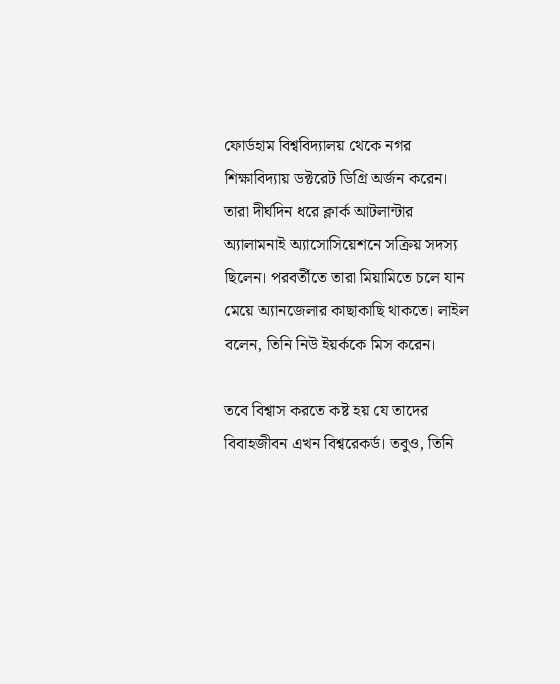ফোর্ডহাম বিশ্ববিদ্যালয় থেকে নগর শিক্ষাবিদ্যায় ডক্টরেট ডিগ্রি অর্জন করেন। তারা দীর্ঘদিন ধরে ক্লার্ক আটলান্টার অ্যালামনাই অ্যাসোসিয়েশনে সক্রিয় সদস্য ছিলেন। পরবর্তীতে তারা মিয়ামিতে চলে যান মেয়ে অ্যানজেলার কাছাকাছি থাকতে। লাইল বলেন, তিনি নিউ ইয়র্ককে মিস করেন।

তবে বিশ্বাস করতে কষ্ট হয় যে তাদের বিবাহজীবন এখন বিশ্বরেকর্ড। তবুও, তিনি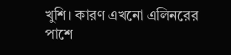খুশি। কারণ এখনো এলিনরের পাশে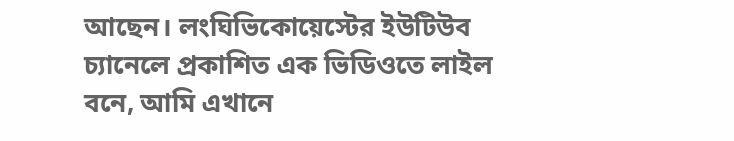আছেন। লংঘিভিকোয়েস্টের ইউটিউব চ্যানেলে প্রকাশিত এক ভিডিওতে লাইল বনে, আমি এখানে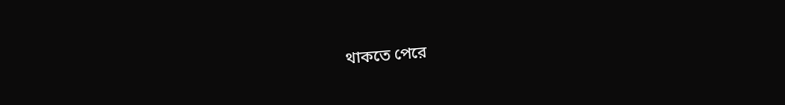থাকতে পেরে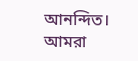আনন্দিত। আমরা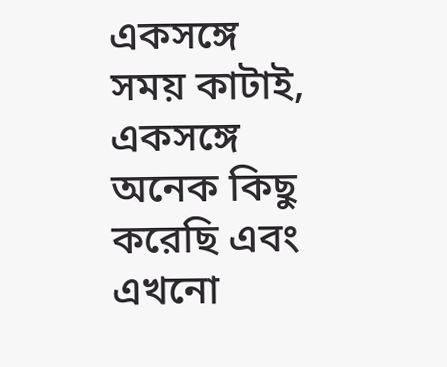একসঙ্গে সময় কাটাই, একসঙ্গে অনেক কিছু করেছি এবং এখনো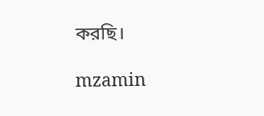করছি।

mzamin